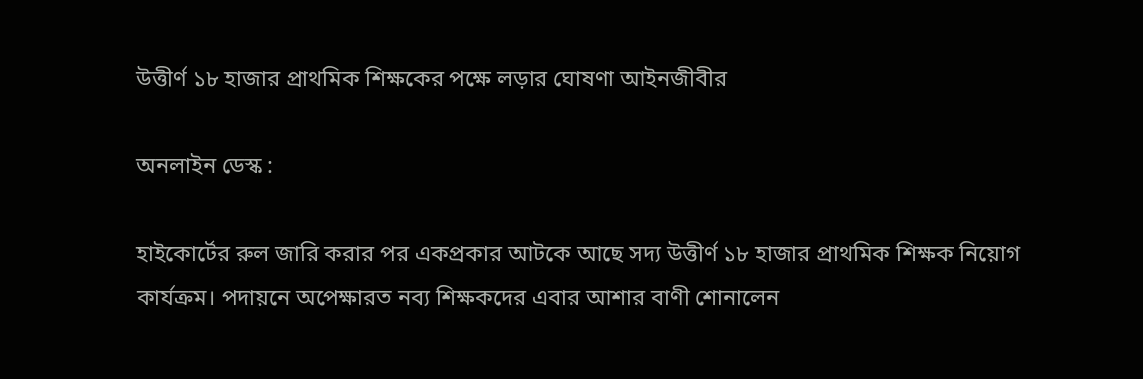উত্তীর্ণ ১৮ হাজার প্রাথমিক শিক্ষকের পক্ষে লড়ার ঘোষণা আইনজীবীর

অনলাইন ডেস্ক :

হাইকোর্টের রুল জারি করার পর একপ্রকার আটকে আছে সদ্য উত্তীর্ণ ১৮ হাজার প্রাথমিক শিক্ষক নিয়োগ কার্যক্রম। পদায়নে অপেক্ষারত নব্য শিক্ষকদের এবার আশার বাণী শোনালেন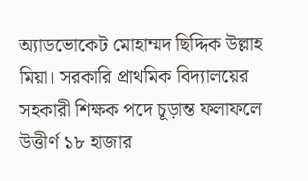অ্যাডভোকেট মোহাম্মদ ছিদ্দিক উল্লাহ মিয়া। সরকারি প্রাথমিক বিদ্যালয়ের সহকারী শিক্ষক পদে চূড়ান্ত ফলাফলে উত্তীর্ণ ১৮ হাজার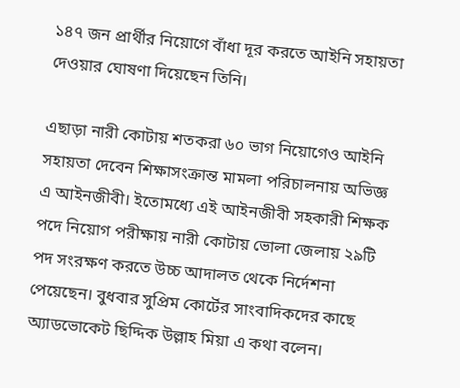১৪৭ জন প্রার্থীর নিয়োগে বাঁধা দূর করতে আইনি সহায়তা দেওয়ার ঘোষণা দিয়েছেন তিনি।

এছাড়া নারী কোটায় শতকরা ৬০ ভাগ নিয়োগেও আইনি সহায়তা দেবেন শিক্ষাসংক্রান্ত মামলা পরিচালনায় অভিজ্ঞ এ আইনজীবী। ইতোমধ‌্যে এই আইনজীবী সহকারী শিক্ষক পদে নিয়োগ পরীক্ষায় নারী কোটায় ভোলা জেলায় ২৯টি পদ সংরক্ষণ করতে উচ্চ আদালত থেকে নির্দেশনা পেয়েছেন। বুধবার সুপ্রিম কোর্টের সাংবাদিকদের কাছে অ্যাডভোকেট ছিদ্দিক উল্লাহ মিয়া এ কথা বলেন।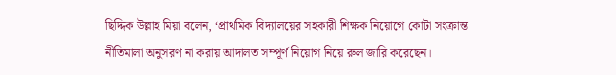ছিদ্দিক উল্লাহ মিয়া বলেন, ‘প্রাথমিক বিদ্যালয়ের সহকারী শিক্ষক নিয়োগে কোটা সংক্রান্ত নীতিমালা অনুসরণ না করায় আদালত সম্পূর্ণ নিয়োগ নিয়ে রুল জারি করেছেন।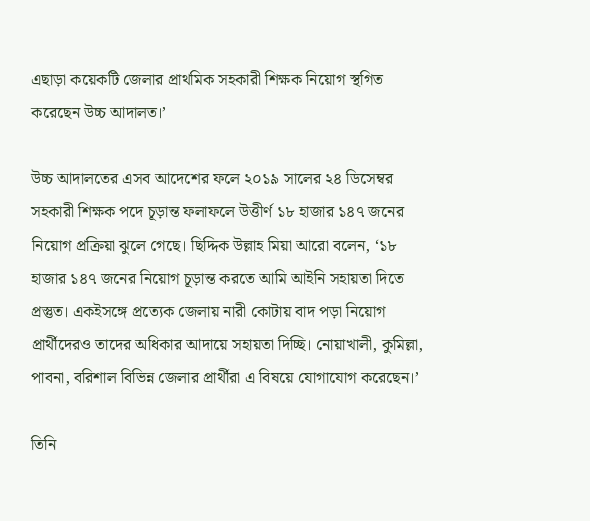এছাড়া কয়েকটি জেলার প্রাথমিক সহকারী শিক্ষক নিয়োগ স্থগিত করেছেন উচ্চ আদালত।’

উচ্চ আদালতের এসব আদেশের ফলে ২০১৯ সালের ২৪ ডিসেম্বর সহকারী শিক্ষক পদে চূড়ান্ত ফলাফলে উত্তীর্ণ ১৮ হাজার ১৪৭ জনের নিয়োগ প্রক্রিয়া ঝুলে গেছে। ছিদ্দিক উল্লাহ মিয়া আরো বলেন, ‘১৮ হাজার ১৪৭ জনের নিয়োগ চূড়ান্ত করতে আমি আইনি সহায়তা দিতে প্রস্তুত। একইসঙ্গে প্রত্যেক জেলায় নারী কোটায় বাদ পড়া নিয়োগ প্রার্থীদেরও তাদের অধিকার আদায়ে সহায়তা দিচ্ছি। নোয়াখালী, কুমিল্লা, পাবনা, বরিশাল বিভিন্ন জেলার প্রার্থীরা এ বিষয়ে যোগাযোগ করেছেন।’

তিনি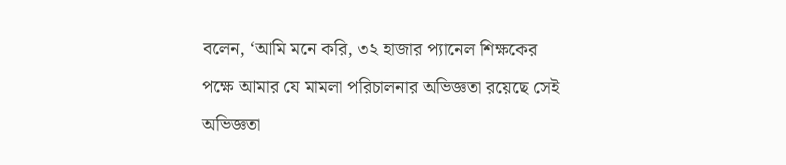বলেন, ‘আমি মনে করি, ৩২ হাজার প্যানেল শিক্ষকের পক্ষে আমার যে মামলা পরিচালনার অভিজ্ঞতা রয়েছে সেই অভিজ্ঞতা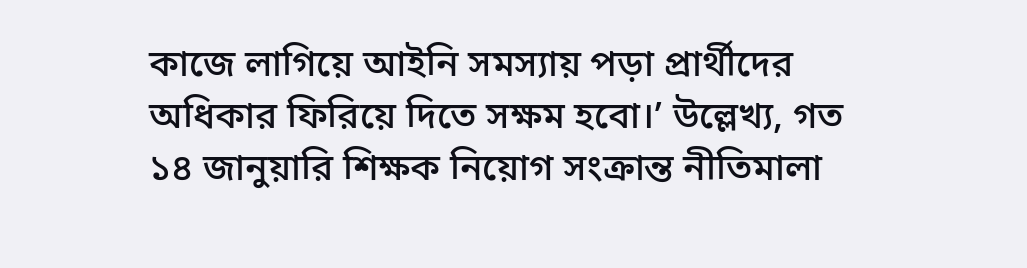কাজে লাগিয়ে আইনি সমস্যায় পড়া প্রার্থীদের অধিকার ফিরিয়ে দিতে সক্ষম হবো।’ উল্লেখ্য, গত ১৪ জানুয়ারি শিক্ষক নিয়োগ সংক্রান্ত নীতিমালা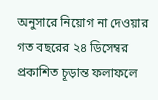অনুসারে নিয়োগ না দেওয়ার গত বছরের ২৪ ডিসেম্বর প্রকাশিত চূড়ান্ত ফলাফলে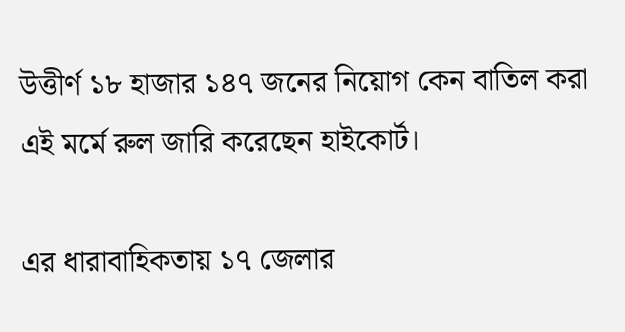উত্তীর্ণ ১৮ হাজার ১৪৭ জনের নিয়োগ কেন বাতিল করা এই মর্মে রুল জারি করেছেন হাইকোর্ট।

এর ধারাবাহিকতায় ১৭ জেলার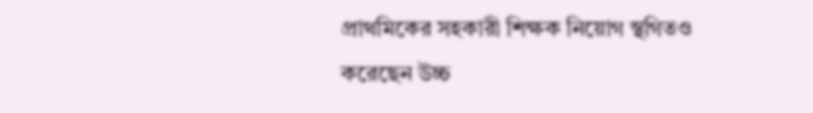প্রাথমিকের সহকারী শিক্ষক নিয়োগ স্থগিতও করেছেন উচ্চ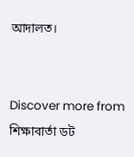আদালত।


Discover more from শিক্ষাবার্তা ডট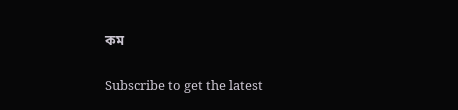কম

Subscribe to get the latest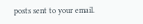posts sent to your email.